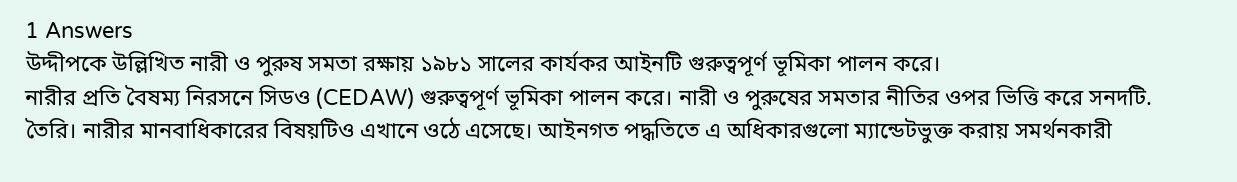1 Answers
উদ্দীপকে উল্লিখিত নারী ও পুরুষ সমতা রক্ষায় ১৯৮১ সালের কার্যকর আইনটি গুরুত্বপূর্ণ ভূমিকা পালন করে।
নারীর প্রতি বৈষম্য নিরসনে সিডও (CEDAW) গুরুত্বপূর্ণ ভূমিকা পালন করে। নারী ও পুরুষের সমতার নীতির ওপর ভিত্তি করে সনদটি. তৈরি। নারীর মানবাধিকারের বিষয়টিও এখানে ওঠে এসেছে। আইনগত পদ্ধতিতে এ অধিকারগুলো ম্যান্ডেটভুক্ত করায় সমর্থনকারী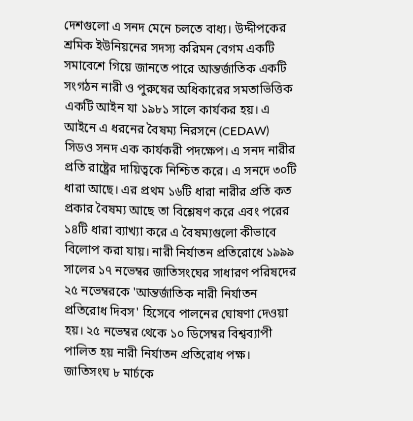দেশগুলো এ সনদ মেনে চলতে বাধ্য। উদ্দীপকের শ্রমিক ইউনিয়নের সদস্য করিমন বেগম একটি সমাবেশে গিয়ে জানতে পারে আন্তর্জাতিক একটি সংগঠন নারী ও পুরুষের অধিকারের সমতাভিত্তিক একটি আইন যা ১৯৮১ সালে কার্যকর হয়। এ আইনে এ ধরনের বৈষম্য নিরসনে (CEDAW) সিডও সনদ এক কার্যকরী পদক্ষেপ। এ সনদ নারীর প্রতি রাষ্ট্রের দায়িত্বকে নিশ্চিত করে। এ সনদে ৩০টি ধারা আছে। এর প্রথম ১৬টি ধারা নারীর প্রতি কত প্রকার বৈষম্য আছে তা বিশ্লেষণ করে এবং পরের ১৪টি ধারা ব্যাখ্যা করে এ বৈষম্যগুলো কীভাবে বিলোপ করা যায়। নারী নির্যাতন প্রতিরোধে ১৯৯৯ সালের ১৭ নভেম্বর জাতিসংঘের সাধারণ পরিষদের ২৫ নভেম্বরকে 'আন্তর্জাতিক নারী নির্যাতন প্রতিরোধ দিবস' হিসেবে পালনের ঘোষণা দেওয়া হয়। ২৫ নভেম্বর থেকে ১০ ডিসেম্বর বিশ্বব্যাপী পালিত হয় নারী নির্যাতন প্রতিরোধ পক্ষ। জাতিসংঘ ৮ মার্চকে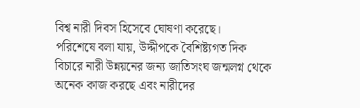বিশ্ব নারী দিবস হিসেবে ঘোষণা করেছে।
পরিশেষে বলা যায়, উদ্দীপকে বৈশিষ্ট্যগত দিক বিচারে নারী উন্নয়নের জন্য জাতিসংঘ জন্মলগ্ন থেকে অনেক কাজ করছে এবং নারীদের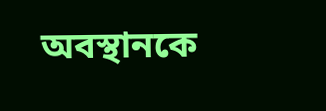অবস্থানকে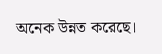অনেক উন্নত করেছে।